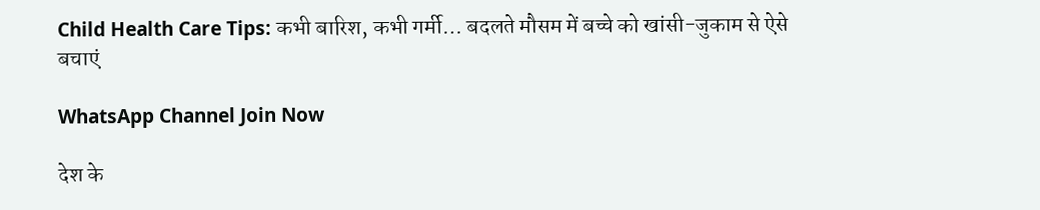Child Health Care Tips: कभी बारिश, कभी गर्मी… बदलते मौसम में बच्चे को खांसी-जुकाम से ऐसे बचाएं

WhatsApp Channel Join Now

देश के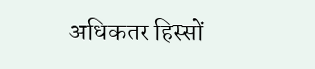अधिकतर हिस्सों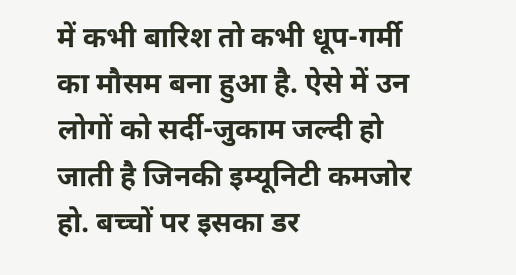में कभी बारिश तो कभी धूप-गर्मी का मौसम बना हुआ है. ऐसे में उन लोगों को सर्दी-जुकाम जल्दी हो जाती है जिनकी इम्यूनिटी कमजोर हो. बच्चों पर इसका डर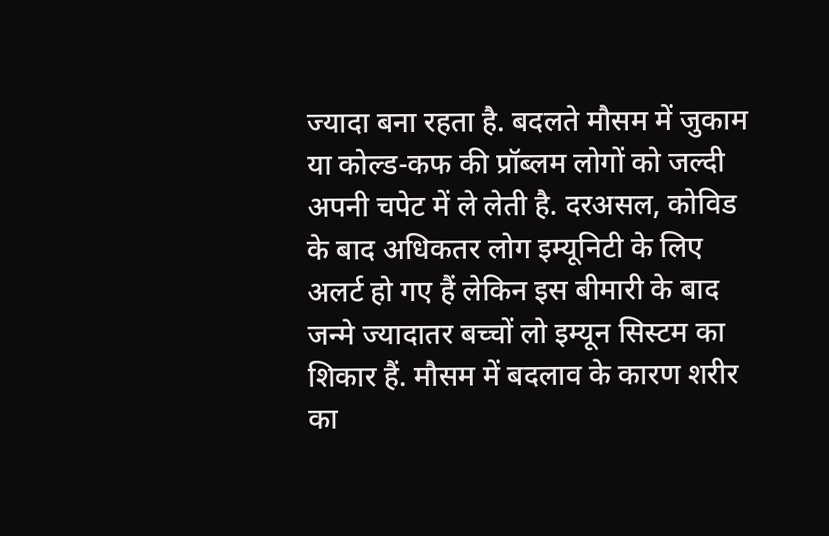ज्यादा बना रहता है. बदलते मौसम में जुकाम या कोल्ड-कफ की प्रॉब्लम लोगों को जल्दी अपनी चपेट में ले लेती है. दरअसल, कोविड के बाद अधिकतर लोग इम्यूनिटी के लिए अलर्ट हो गए हैं लेकिन इस बीमारी के बाद जन्मे ज्यादातर बच्चों लो इम्यून सिस्टम का शिकार हैं. मौसम में बदलाव के कारण शरीर का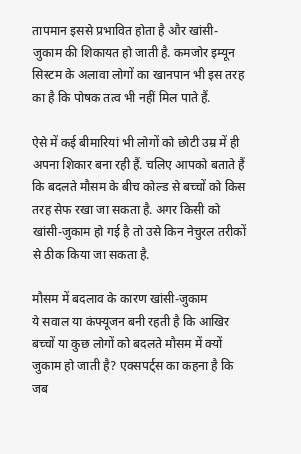तापमान इससे प्रभावित होता है और खांसी-जुकाम की शिकायत हो जाती है. कमजोर इम्यून सिस्टम के अलावा लोगों का खानपान भी इस तरह का है कि पोषक तत्व भी नहीं मिल पाते हैं.

ऐसे में कई बीमारियां भी लोगों को छोटी उम्र में ही अपना शिकार बना रही हैं. चलिए आपको बताते हैं कि बदलते मौसम के बीच कोल्ड से बच्चों को किस तरह सेफ रखा जा सकता है. अगर किसी को खांसी-जुकाम हो गई है तो उसे किन नेचुरल तरीकों से ठीक किया जा सकता है.

मौसम में बदलाव के कारण खांसी-जुकाम
ये सवाल या कंफ्यूजन बनी रहती है कि आखिर बच्चों या कुछ लोगों को बदलते मौसम में क्यों जुकाम हो जाती है? एक्सपर्ट्स का कहना है कि जब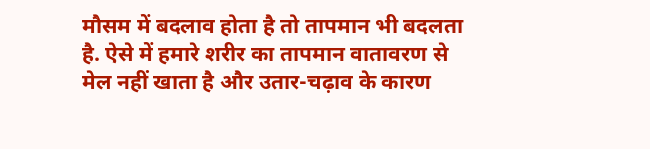मौसम में बदलाव होता है तो तापमान भी बदलता है. ऐसे में हमारे शरीर का तापमान वातावरण से मेल नहीं खाता है और उतार-चढ़ाव के कारण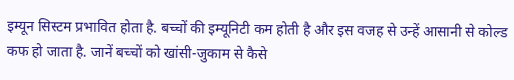इम्यून सिस्टम प्रभावित होता है. बच्चों की इम्यूनिटी कम होती है और इस वजह से उन्हें आसानी से कोल्ड कफ हो जाता है. जानें बच्चों को खांसी-जुकाम से कैसे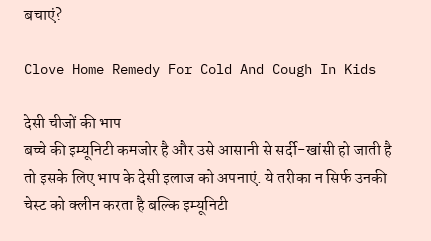बचाएं?

Clove Home Remedy For Cold And Cough In Kids

देसी चीजों की भाप
बच्चे की इम्यूनिटी कमजोर है और उसे आसानी से सर्दी-खांसी हो जाती है तो इसके लिए भाप के देसी इलाज को अपनाएं. ये तरीका न सिर्फ उनकी चेस्ट को क्लीन करता है बल्कि इम्यूनिटी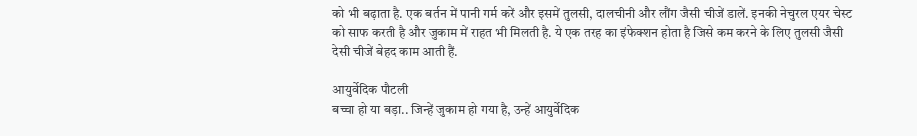को भी बढ़ाता है. एक बर्तन में पानी गर्म करें और इसमें तुलसी, दालचीनी और लौंग जैसी चीजें डालें. इनकी नेचुरल एयर चेस्ट को साफ करती है और जुकाम में राहत भी मिलती है. ये एक तरह का इंफेक्शन होता है जिसे कम करने के लिए तुलसी जैसी देसी चीजें बेहद काम आती हैं.

आयुर्वेदिक पौटली
बच्चा हो या बड़ा.. जिन्हें जुकाम हो गया है, उन्हें आयुर्वेदिक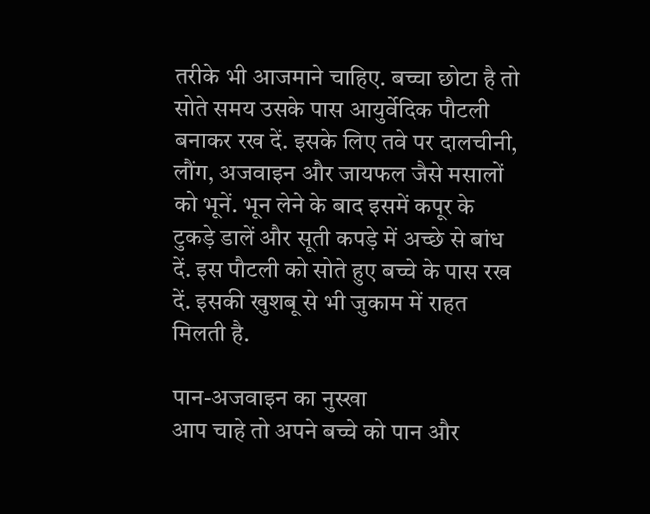तरीके भी आजमाने चाहिए. बच्चा छोटा है तो सोते समय उसके पास आयुर्वेदिक पौटली बनाकर रख दें. इसके लिए तवे पर दालचीनी, लौंग, अजवाइन और जायफल जैसे मसालों को भूनें. भून लेने के बाद इसमें कपूर के टुकड़े डालें और सूती कपड़े में अच्छे से बांध दें. इस पौटली को सोते हुए बच्चे के पास रख दें. इसकी खुशबू से भी जुकाम में राहत मिलती है.

पान-अजवाइन का नुस्खा
आप चाहे तो अपने बच्चे को पान और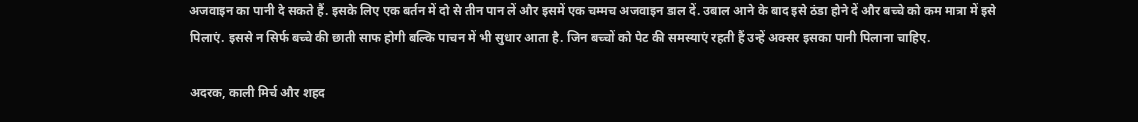अजवाइन का पानी दे सकते हैं. इसके लिए एक बर्तन में दो से तीन पान लें और इसमें एक चम्मच अजवाइन डाल दें. उबाल आने के बाद इसे ठंडा होने दें और बच्चे को कम मात्रा में इसे पिलाएं. इससे न सिर्फ बच्चे की छाती साफ होगी बल्कि पाचन में भी सुधार आता है. जिन बच्चों को पेट की समस्याएं रहती हैं उन्हें अक्सर इसका पानी पिलाना चाहिए.

अदरक, काली मिर्च और शहद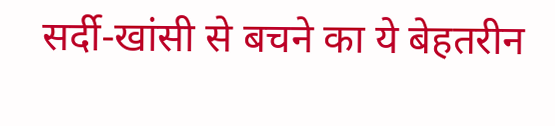सर्दी-खांसी से बचने का ये बेहतरीन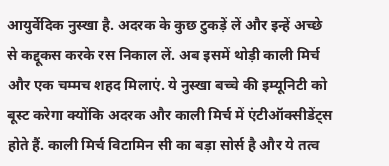आयुर्वेदिक नुस्खा है. अदरक के कुछ टुकड़ें लें और इन्हें अच्छे से कद्दूकस करके रस निकाल लें. अब इसमें थोड़ी काली मिर्च और एक चम्मच शहद मिलाएं. ये नुस्खा बच्चे की इम्यूनिटी को बूस्ट करेगा क्योंकि अदरक और काली मिर्च में एंटीऑक्सीडेंट्स होते हैं. काली मिर्च विटामिन सी का बड़ा सोर्स है और ये तत्व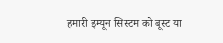हमारी इम्यून सिस्टम को बूस्ट या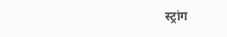स्ट्रांग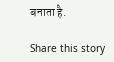बनाता है.

Share this story